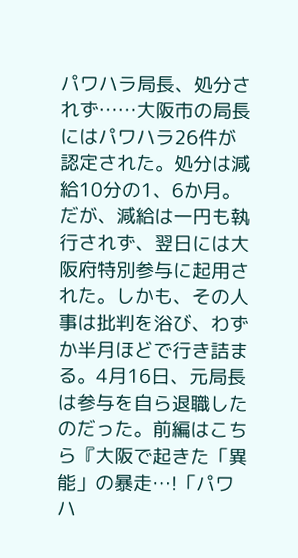パワハラ局長、処分されず……大阪市の局長にはパワハラ26件が認定された。処分は減給10分の1、6か月。だが、減給は一円も執行されず、翌日には大阪府特別参与に起用された。しかも、その人事は批判を浴び、わずか半月ほどで行き詰まる。4月16日、元局長は参与を自ら退職したのだった。前編はこちら『大阪で起きた「異能」の暴走…!「パワハ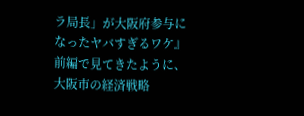ラ局長」が大阪府参与になったヤバすぎるワケ』前編で見てきたように、大阪市の経済戦略